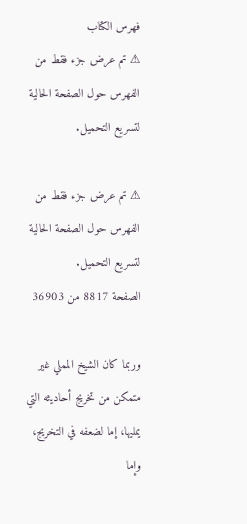فهرس الكتاب
⚠ تم عرض جزء فقط من الفهرس حول الصفحة الحالية لتسريع التحميل.

⚠ تم عرض جزء فقط من الفهرس حول الصفحة الحالية لتسريع التحميل.
الصفحة 8817 من 36903

وربما كان الشيخ المملي غير متمكن من تخريج أحاديثه التي يمليها، إما لضعفه في التخريج، وإما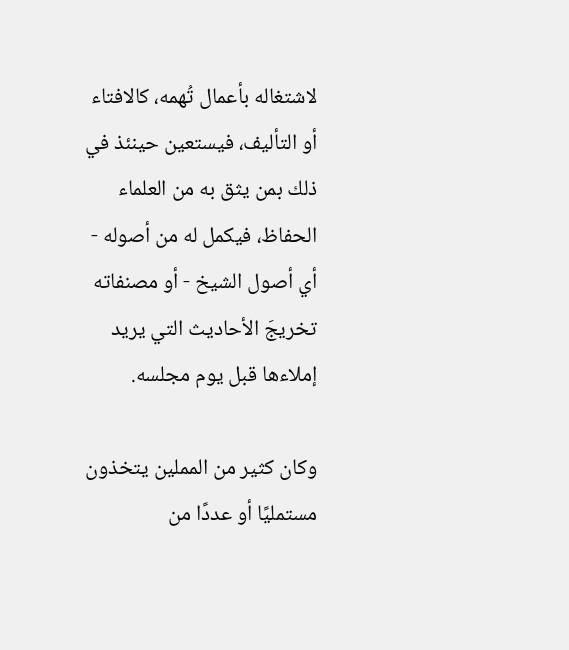لاشتغاله بأعمال تُهمه، كالافتاء أو التأليف، فيستعين حينئذ في ذلك بمن يثق به من العلماء الحفاظ، فيكمل له من أصوله - أي أصول الشيخ - أو مصنفاته تخريجَ الأحاديث التي يريد إملاءها قبل يوم مجلسه.

وكان كثير من المملين يتخذون مستمليًا أو عددًا من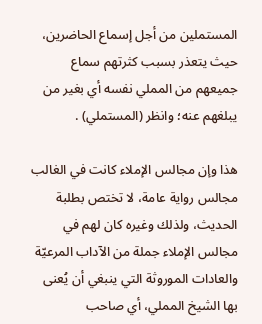المستملين من أجل إسماع الحاضرين، حيث يتعذر بسبب كثرتهم سماع جميعهم من المملي نفسه أي بغير من يبلغهم عنه؛ وانظر (المستملي) .

هذا وإن مجالس الإملاء كانت في الغالب مجالس رواية عامة، لا تختص بطلبة الحديث، ولذلك وغيره كان لهم في مجالس الإملاء جملة من الآداب المرعيّة والعادات الموروثة التي ينبغي أن يُعنى بها الشيخ المملي، أي صاحب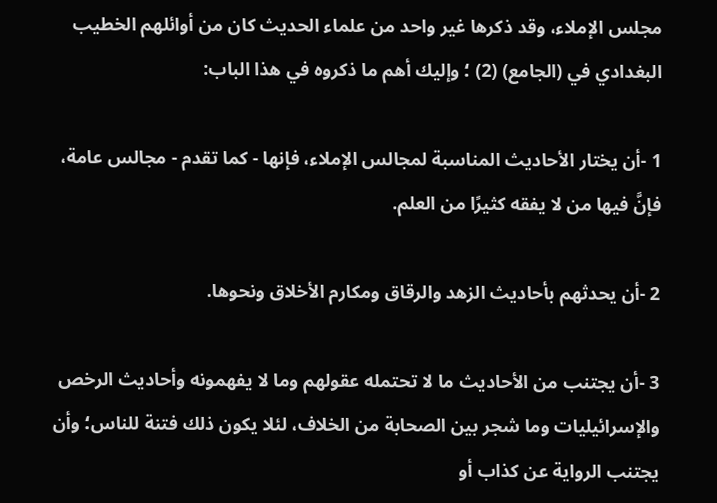مجلس الإملاء، وقد ذكرها غير واحد من علماء الحديث كان من أوائلهم الخطيب البغدادي في (الجامع) (2) ؛ وإليك أهم ما ذكروه في هذا الباب:

1 -أن يختار الأحاديث المناسبة لمجالس الإملاء، فإنها - كما تقدم - مجالس عامة، فإنَّ فيها من لا يفقه كثيرًا من العلم.

2 -أن يحدثهم بأحاديث الزهد والرقاق ومكارم الأخلاق ونحوها.

3 -أن يجتنب من الأحاديث ما لا تحتمله عقولهم وما لا يفهمونه وأحاديث الرخص والإسرائيليات وما شجر بين الصحابة من الخلاف، لئلا يكون ذلك فتنة للناس؛ وأن يجتنب الرواية عن كذاب أو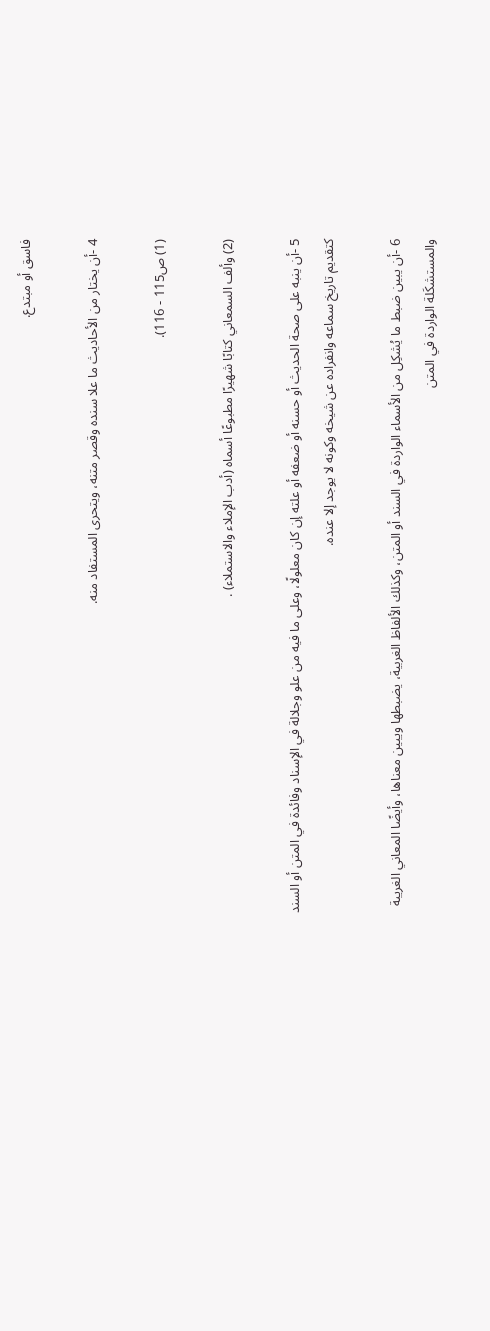فاسق أو مبتدع.

4 -أن يختار من الأحاديث ما علا سنده وقصر متنه، ويتحرى المستفاد منه.

(1) ص115 - 116).

(2) وألف السمعاني كتابًا شهيرًا مطبوعًا أسماه (أدب الإملاء والاستملاء) .

5 -أن ينبه على صحة الحديث أو حسنه أو ضعفه أو علته إن كان معلولًا، وعلى ما فيه من علو وجلالة في الإسناد وفائدة في المتن أو السند كتقديم تاريخ سماعه وانفراده عن شيخه وكونه لا يوجد إلا عنده.

6 -أن يبين ضبط ما يُشكِل من الأسماء الواردة في السند أو المتن، وكذلك الألفاظ الغربية، يضبطها ويبين معناها، وأيضًا المعاني الغريبة والمستشكَلة الواردة في المتن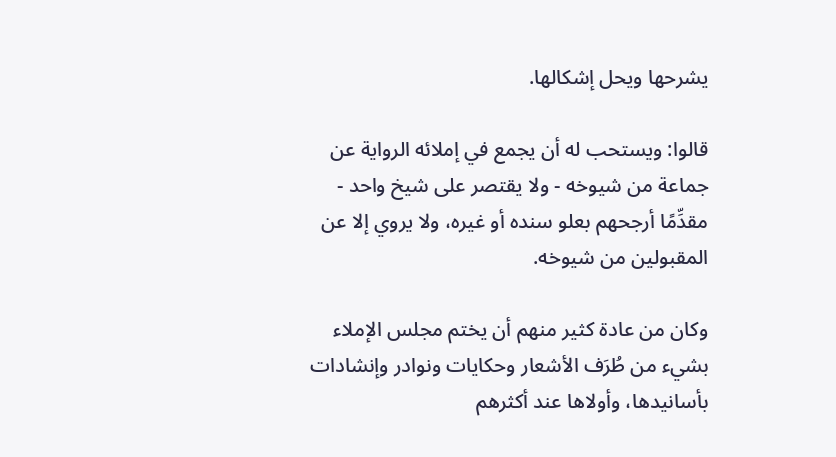يشرحها ويحل إشكالها.

قالوا: ويستحب له أن يجمع في إملائه الرواية عن جماعة من شيوخه - ولا يقتصر على شيخ واحد - مقدِّمًا أرجحهم بعلو سنده أو غيره، ولا يروي إلا عن المقبولين من شيوخه.

وكان من عادة كثير منهم أن يختم مجلس الإملاء بشيء من طُرَف الأشعار وحكايات ونوادر وإنشادات بأسانيدها، وأولاها عند أكثرهم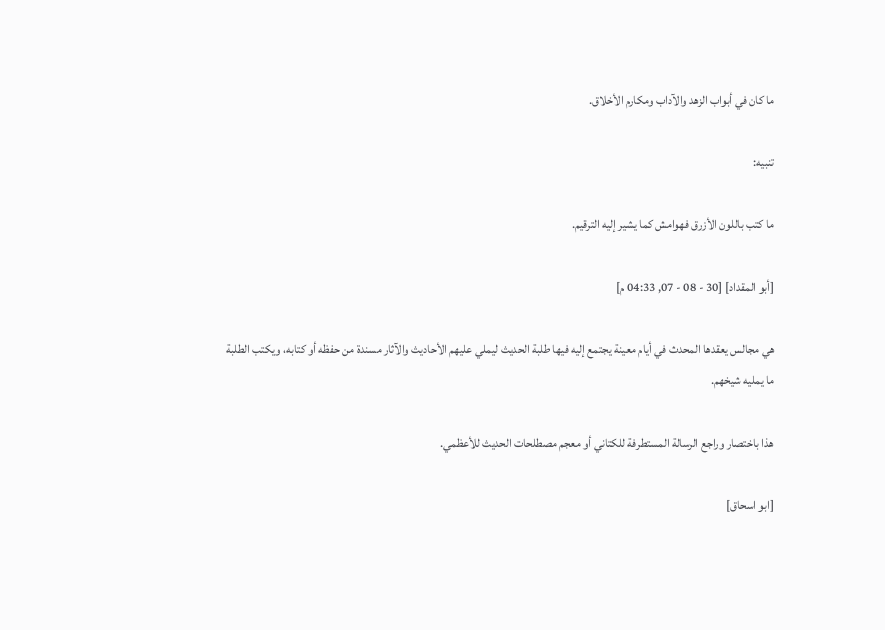ما كان في أبواب الزهد والآداب ومكارم الأخلاق.

تنبيه:

ما كتب باللون الأزرق فهوامش كما يشير إليه الترقيم.

[أبو المقداد] [30 - 08 - 07, 04:33 م]

هي مجالس يعقدها المحدث في أيام معينة يجتمع إليه فيها طلبة الحديث ليملي عليهم الأحاديث والآثار مسندة من حفظه أو كتابه، ويكتب الطلبة ما يمليه شيخهم.

هذا باختصار وراجع الرسالة المستطرفة للكتاني أو معجم مصطلحات الحديث للأعظمي.

[ابو اسحاق]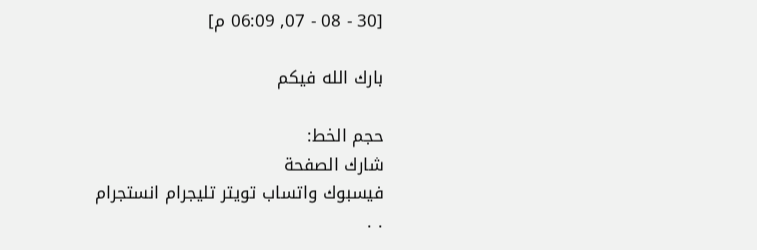[30 - 08 - 07, 06:09 م]

بارك الله فيكم

حجم الخط:
شارك الصفحة
فيسبوك واتساب تويتر تليجرام انستجرام
. .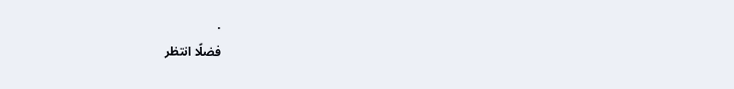.
فضلًا انتظر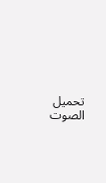تحميل الصوت